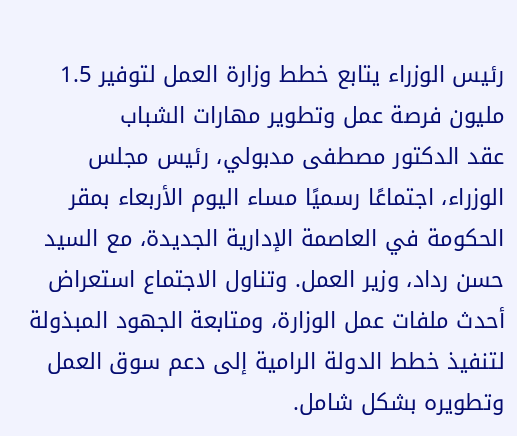رئيس الوزراء يتابع خطط وزارة العمل لتوفير 1.5 مليون فرصة عمل وتطوير مهارات الشباب
عقد الدكتور مصطفى مدبولي، رئيس مجلس الوزراء، اجتماعًا رسميًا مساء اليوم الأربعاء بمقر الحكومة في العاصمة الإدارية الجديدة، مع السيد حسن رداد، وزير العمل. وتناول الاجتماع استعراض أحدث ملفات عمل الوزارة، ومتابعة الجهود المبذولة لتنفيذ خطط الدولة الرامية إلى دعم سوق العمل وتطويره بشكل شامل.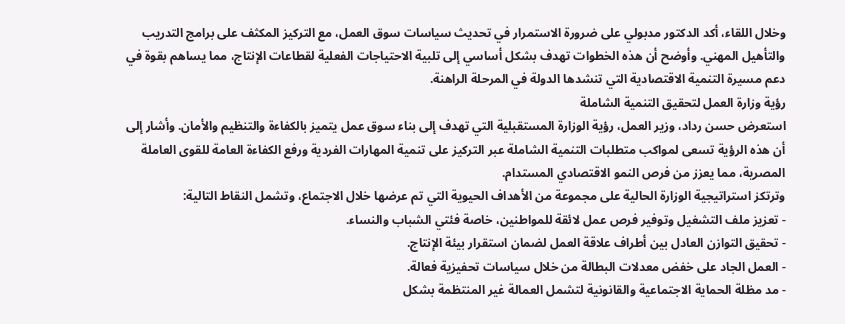وخلال اللقاء، أكد الدكتور مدبولي على ضرورة الاستمرار في تحديث سياسات سوق العمل، مع التركيز المكثف على برامج التدريب والتأهيل المهني. وأوضح أن هذه الخطوات تهدف بشكل أساسي إلى تلبية الاحتياجات الفعلية لقطاعات الإنتاج، مما يساهم بقوة في دعم مسيرة التنمية الاقتصادية التي تنشدها الدولة في المرحلة الراهنة.
رؤية وزارة العمل لتحقيق التنمية الشاملة
استعرض حسن رداد، وزير العمل، رؤية الوزارة المستقبلية التي تهدف إلى بناء سوق عمل يتميز بالكفاءة والتنظيم والأمان. وأشار إلى أن هذه الرؤية تسعى لمواكب متطلبات التنمية الشاملة عبر التركيز على تنمية المهارات الفردية ورفع الكفاءة العامة للقوى العاملة المصرية، مما يعزز من فرص النمو الاقتصادي المستدام.
وترتكز استراتيجية الوزارة الحالية على مجموعة من الأهداف الحيوية التي تم عرضها خلال الاجتماع، وتشمل النقاط التالية:
- تعزيز ملف التشغيل وتوفير فرص عمل لائقة للمواطنين، خاصة فئتي الشباب والنساء.
- تحقيق التوازن العادل بين أطراف علاقة العمل لضمان استقرار بيئة الإنتاج.
- العمل الجاد على خفض معدلات البطالة من خلال سياسات تحفيزية فعالة.
- مد مظلة الحماية الاجتماعية والقانونية لتشمل العمالة غير المنتظمة بشكل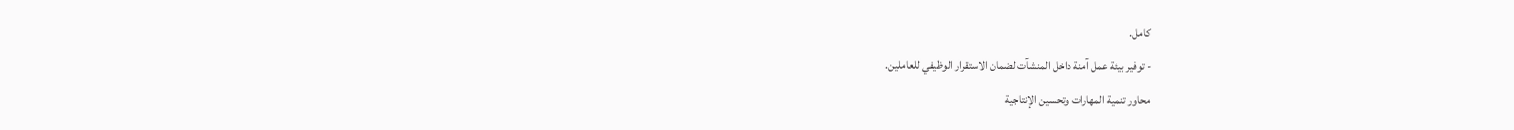كامل.
- توفير بيئة عمل آمنة داخل المنشآت لضمان الاستقرار الوظيفي للعاملين.
محاور تنمية المهارات وتحسين الإنتاجية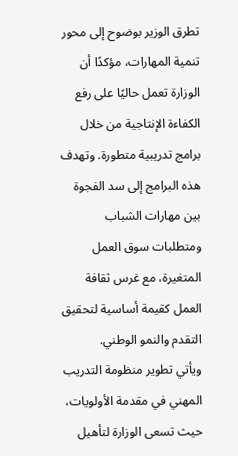تطرق الوزير بوضوح إلى محور تنمية المهارات، مؤكدًا أن الوزارة تعمل حاليًا على رفع الكفاءة الإنتاجية من خلال برامج تدريبية متطورة. وتهدف هذه البرامج إلى سد الفجوة بين مهارات الشباب ومتطلبات سوق العمل المتغيرة، مع غرس ثقافة العمل كقيمة أساسية لتحقيق التقدم والنمو الوطني.
ويأتي تطوير منظومة التدريب المهني في مقدمة الأولويات، حيث تسعى الوزارة لتأهيل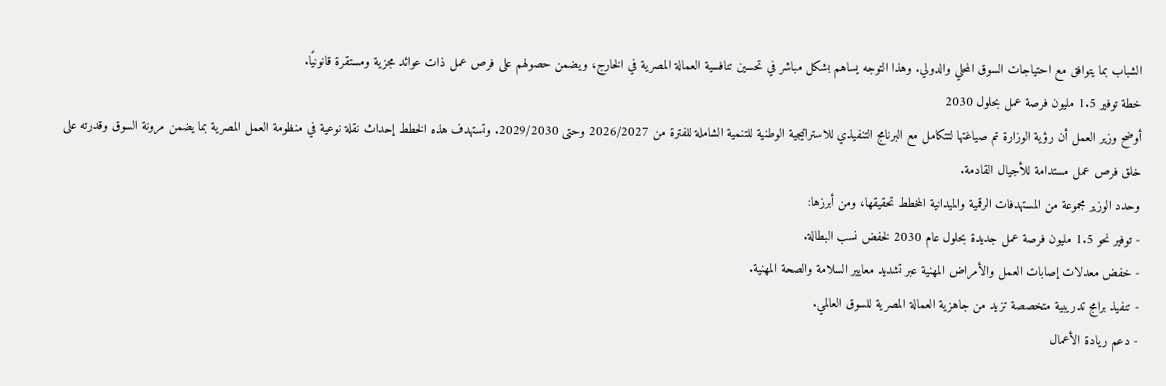الشباب بما يتوافق مع احتياجات السوق المحلي والدولي. وهذا التوجه يساهم بشكل مباشر في تحسين تنافسية العمالة المصرية في الخارج، ويضمن حصولهم على فرص عمل ذات عوائد مجزية ومستقرة قانونيًا.
خطة توفير 1.5 مليون فرصة عمل بحلول 2030
أوضح وزير العمل أن رؤية الوزارة تم صياغتها لتتكامل مع البرنامج التنفيذي للاستراتيجية الوطنية للتنمية الشاملة للفترة من 2026/2027 وحتى 2029/2030. وتستهدف هذه الخطط إحداث نقلة نوعية في منظومة العمل المصرية بما يضمن مرونة السوق وقدرته على خلق فرص عمل مستدامة للأجيال القادمة.
وحدد الوزير مجموعة من المستهدفات الرقمية والميدانية المخطط تحقيقها، ومن أبرزها:
- توفير نحو 1.5 مليون فرصة عمل جديدة بحلول عام 2030 لخفض نسب البطالة.
- خفض معدلات إصابات العمل والأمراض المهنية عبر تشديد معايير السلامة والصحة المهنية.
- تنفيذ برامج تدريبية متخصصة تزيد من جاهزية العمالة المصرية للسوق العالمي.
- دعم ريادة الأعمال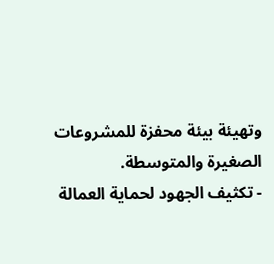وتهيئة بيئة محفزة للمشروعات الصغيرة والمتوسطة.
- تكثيف الجهود لحماية العمالة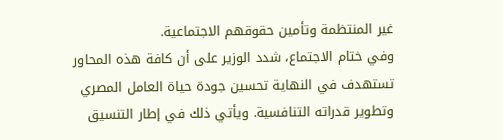غير المنتظمة وتأمين حقوقهم الاجتماعية.
وفي ختام الاجتماع، شدد الوزير على أن كافة هذه المحاور تستهدف في النهاية تحسين جودة حياة العامل المصري وتطوير قدراته التنافسية. ويأتي ذلك في إطار التنسيق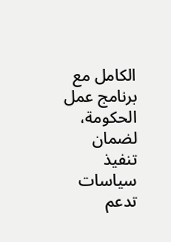الكامل مع برنامج عمل الحكومة، لضمان تنفيذ سياسات تدعم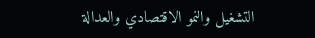التشغيل والنمو الاقتصادي والعدالة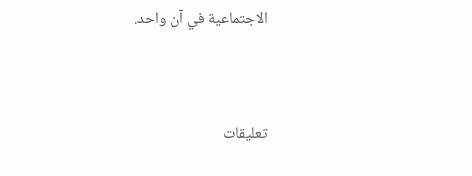الاجتماعية في آن واحد.


تعليقات